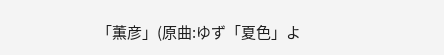「薫彦」(原曲:ゆず「夏色」よ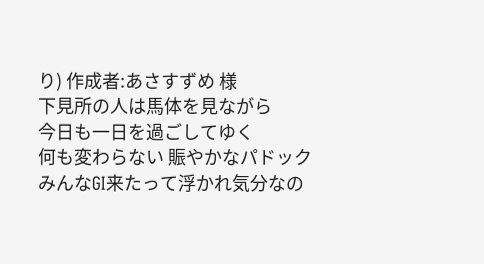り) 作成者:あさすずめ 様
下見所の人は馬体を見ながら
今日も一日を過ごしてゆく
何も変わらない 賑やかなパドック
みんなGI来たって浮かれ気分なの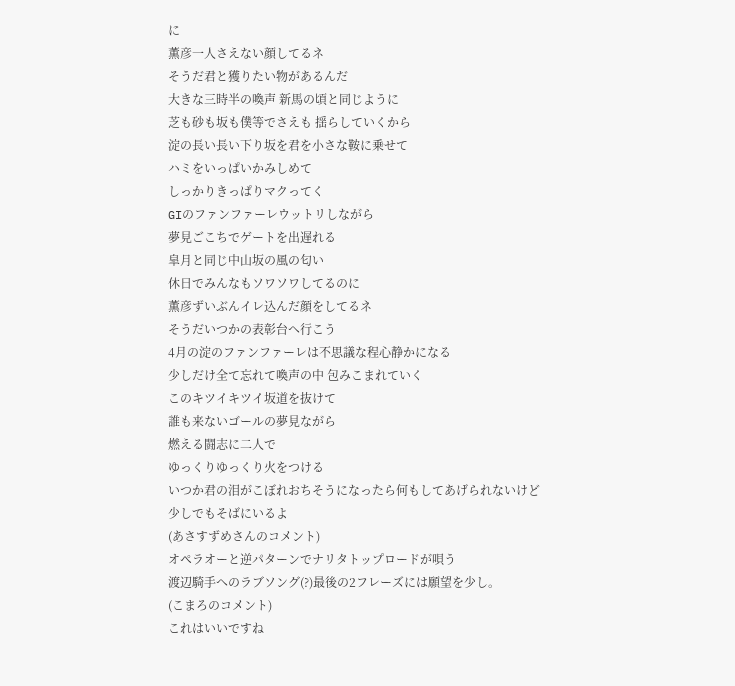に
薫彦一人さえない顔してるネ
そうだ君と獲りたい物があるんだ
大きな三時半の喚声 新馬の頃と同じように
芝も砂も坂も僕等でさえも 揺らしていくから
淀の長い長い下り坂を君を小さな鞍に乗せて
ハミをいっぱいかみしめて
しっかりきっぱりマクってく
GIのファンファーレウットリしながら
夢見ごこちでゲートを出遅れる
皐月と同じ中山坂の風の匂い
休日でみんなもソワソワしてるのに
薫彦ずいぶんイレ込んだ顔をしてるネ
そうだいつかの表彰台へ行こう
4月の淀のファンファーレは不思議な程心静かになる
少しだけ全て忘れて喚声の中 包みこまれていく
このキツイキツイ坂道を抜けて
誰も来ないゴールの夢見ながら
燃える闘志に二人で
ゆっくりゆっくり火をつける
いつか君の泪がこぼれおちそうになったら何もしてあげられないけど
少しでもそばにいるよ
(あさすずめさんのコメント)
オペラオーと逆パターンでナリタトップロードが唄う
渡辺騎手へのラブソング(?)最後の2フレーズには願望を少し。
(こまろのコメント)
これはいいですね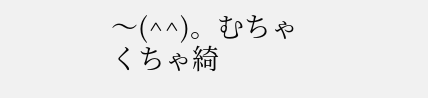〜(^^)。むちゃくちゃ綺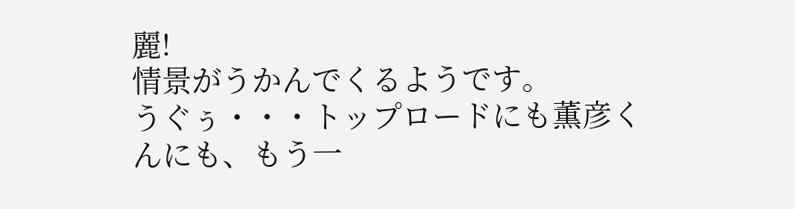麗!
情景がうかんでくるようです。
うぐぅ・・・トップロードにも薫彦くんにも、もう一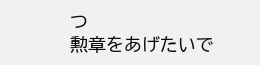つ
勲章をあげたいで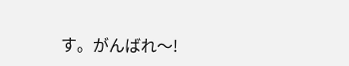す。がんばれ〜!